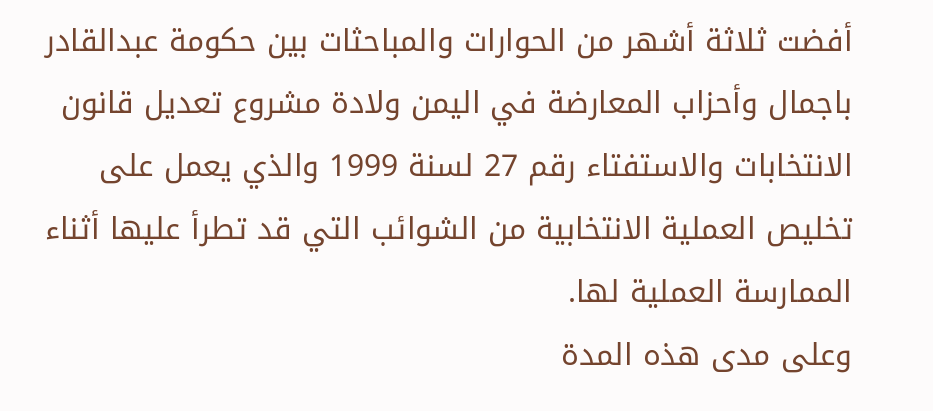أفضت ثلاثة أشهر من الحوارات والمباحثات بين حكومة عبدالقادر باجمال وأحزاب المعارضة في اليمن ولادة مشروع تعديل قانون الانتخابات والاستفتاء رقم 27 لسنة 1999 والذي يعمل على تخليص العملية الانتخابية من الشوائب التي قد تطرأ عليها أثناء الممارسة العملية لها.
وعلى مدى هذه المدة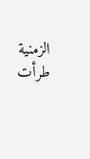الزمنية طرأت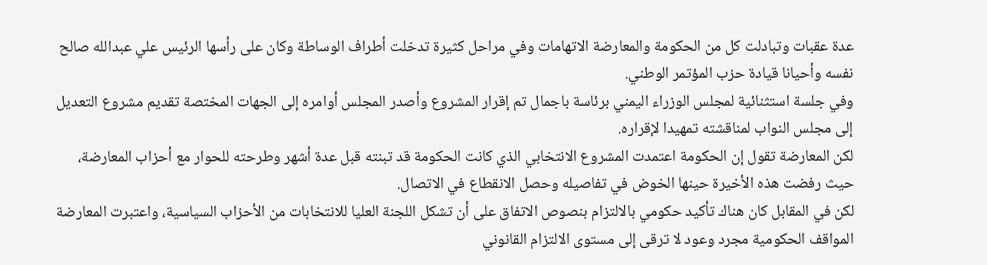عدة عقبات وتبادلت كل من الحكومة والمعارضة الاتهامات وفي مراحل كثيرة تدخلت أطراف الوساطة وكان على رأسها الرئيس علي عبدالله صالح نفسه وأحيانا قيادة حزب المؤتمر الوطني.
وفي جلسة استثنائية لمجلس الوزراء اليمني برئاسة باجمال تم إقرار المشروع وأصدر المجلس أوامره إلى الجهات المختصة تقديم مشروع التعديل إلى مجلس النواب لمناقشته تمهيدا لإقراره.
لكن المعارضة تقول إن الحكومة اعتمدت المشروع الانتخابي الذي كانت الحكومة قد تبنته قبل عدة أشهر وطرحته للحوار مع أحزاب المعارضة، حيث رفضت هذه الأخيرة حينها الخوض في تفاصيله وحصل الانقطاع في الاتصال.
لكن في المقابل كان هناك تأكيد حكومي بالالتزام بنصوص الاتفاق على أن تشكل اللجنة العليا للانتخابات من الأحزاب السياسية، واعتبرت المعارضة المواقف الحكومية مجرد وعود لا ترقى إلى مستوى الالتزام القانوني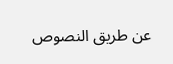عن طريق النصوص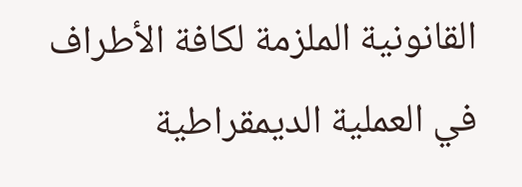القانونية الملزمة لكافة الأطراف في العملية الديمقراطية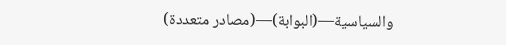والسياسية—(البوابة)—(مصادر متعددة)